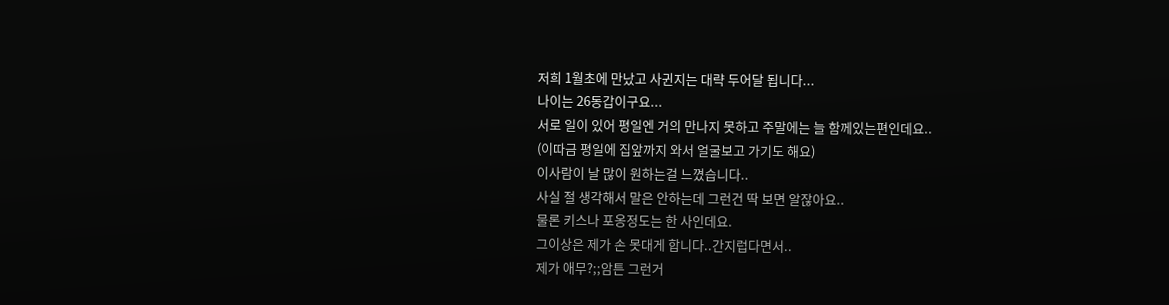저희 1월초에 만났고 사귄지는 대략 두어달 됩니다...
나이는 26동갑이구요...
서로 일이 있어 평일엔 거의 만나지 못하고 주말에는 늘 함께있는편인데요..
(이따금 평일에 집앞까지 와서 얼굴보고 가기도 해요)
이사람이 날 많이 원하는걸 느꼈습니다..
사실 절 생각해서 말은 안하는데 그런건 딱 보면 알잖아요..
물론 키스나 포옹정도는 한 사인데요.
그이상은 제가 손 못대게 합니다..간지럽다면서..
제가 애무?;;암튼 그런거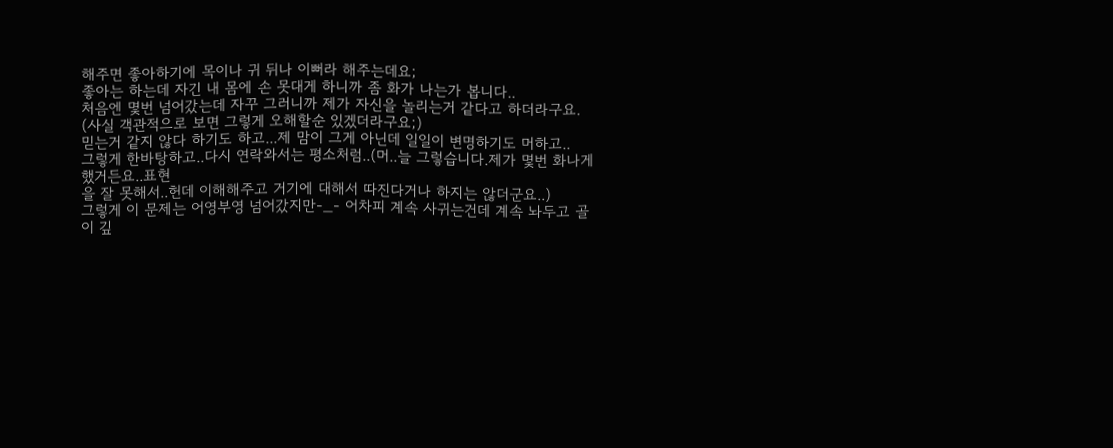해주면 좋아하기에 목이나 귀 뒤나 이뻐라 해주는데요;
좋아는 하는데 자긴 내 몸에 손 못대게 하니까 좀 화가 나는가 봅니다..
처음엔 몇번 넘어갔는데 자꾸 그러니까 제가 자신을 놀리는거 같다고 하더라구요.
(사실 객관적으로 보면 그렇게 오해할순 있겠더라구요;)
믿는거 같지 않다 하기도 하고...제 맘이 그게 아닌데 일일이 변명하기도 머하고..
그렇게 한바탕하고..다시 연락와서는 평소처럼..(머..늘 그렇습니다.제가 몇번 화나게 했거든요..표현
을 잘 못해서..헌데 이해해주고 거기에 대해서 따진다거나 하지는 않더군요..)
그렇게 이 문제는 어영부영 넘어갔지만-_- 어차피 계속 사귀는건데 계속 놔두고 골이 깊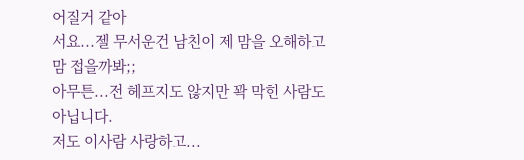어질거 같아
서요...젤 무서운건 남친이 제 맘을 오해하고 맘 접을까봐;;
아무튼...전 헤프지도 않지만 꽉 막힌 사람도 아닙니다.
저도 이사람 사랑하고...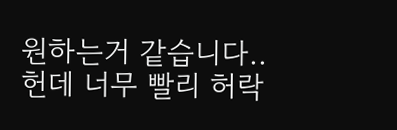원하는거 같습니다..
헌데 너무 빨리 허락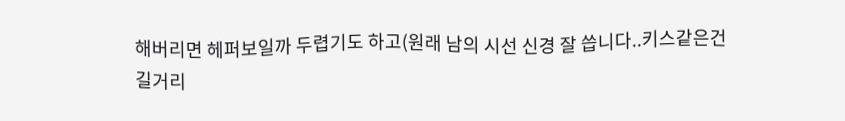해버리면 헤퍼보일까 두렵기도 하고(원래 남의 시선 신경 잘 씁니다..키스같은건
길거리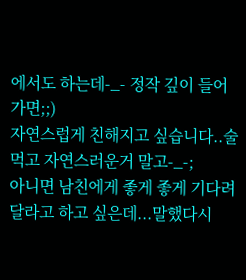에서도 하는데-_- 정작 깊이 들어가면;;)
자연스럽게 친해지고 싶습니다..술먹고 자연스러운거 말고-_-;
아니면 남친에게 좋게 좋게 기다려 달라고 하고 싶은데...말했다시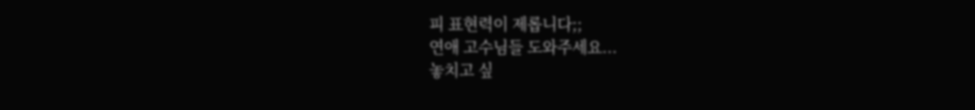피 표현력이 제롭니다;;
연애 고수님들 도와주세요...
놓치고 싶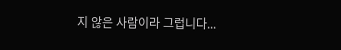지 않은 사람이라 그럽니다...